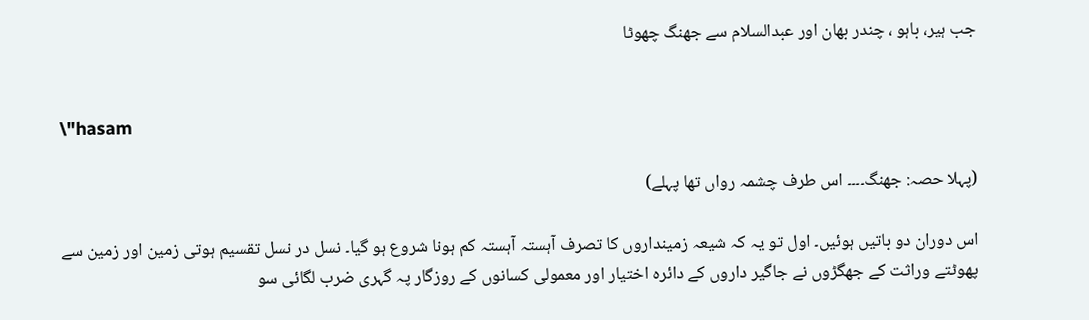جب ہیر، باہو ، چندر بھان اور عبدالسلام سے جھنگ چھوٹا


\"hasam

(پہلا حصہ: جھنگ۔۔۔۔ اس طرف چشمہ رواں تھا پہلے)

اس دوران دو باتیں ہوئیں۔ اول تو یہ کہ شیعہ زمینداروں کا تصرف آہستہ آہستہ کم ہونا شروع ہو گیا۔ نسل در نسل تقسیم ہوتی زمین اور زمین سے پھوٹتے وراثت کے جھگڑوں نے جاگیر داروں کے دائرہ اختیار اور معمولی کسانوں کے روزگار پہ گہری ضرب لگائی سو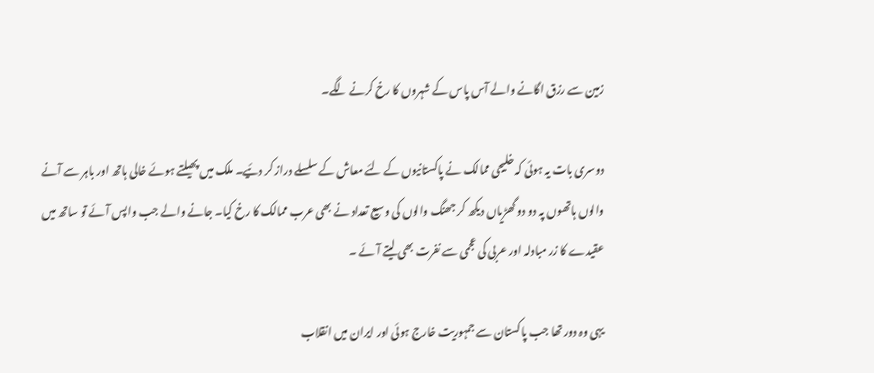زمین سے رزق اگانے والے آس پاس کے شہروں کا رخ کرنے لگے۔

دوسری بات یہ ہوئی کہ خلیجی ممالک نے پاکستانیوں کے لئے معاش کے سلسلے دراز کر دئیے۔ ملک میں پھیلتے ہوئے خالی ہاتھ اور باہر سے آنے والوں ہاتھوں پہ دو دو گھڑیاں دیکھ کر جھنگ والوں کی وسیع تعداد نے بھی عرب ممالک کا رخ کیا۔ جانے والے جب واپس آئے تو ساتھ میں عقیدے کا زر مبادلہ اور عربی کی عجمی سے نفرت بھی لیتے آئے ۔

یہی وہ دور تھا جب پاکستان سے جمہوریت خارج ہوئی اور ایران میں انقلاب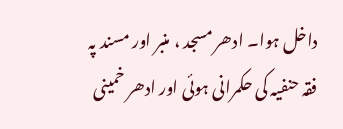داخل ہوا۔ ادھر مسجد ، منبر اور مسند پہ فقہ حنفیہ کی حکمرانی ہوئی اور ادھر خمینی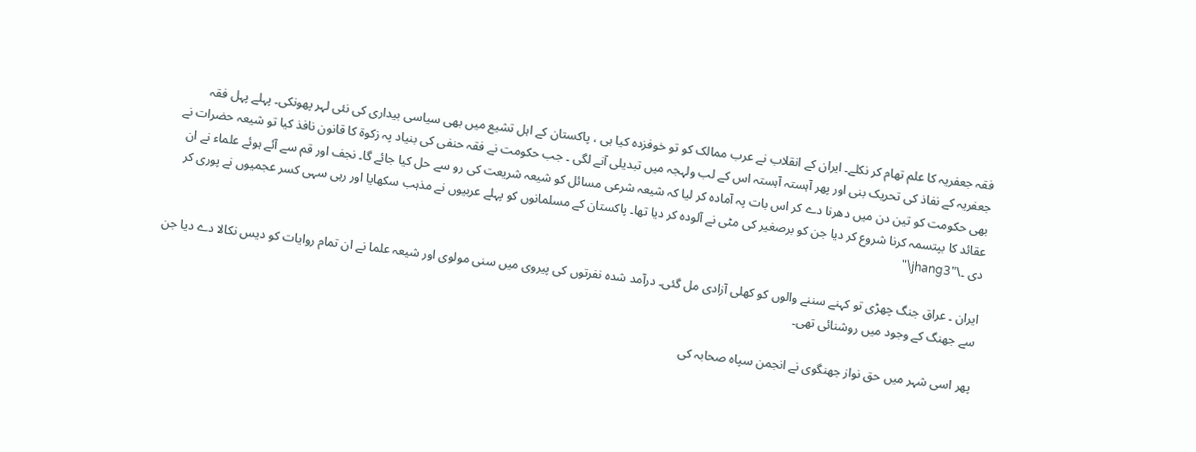فقہ جعفریہ کا علم تھام کر نکلے۔ ایران کے انقلاب نے عرب ممالک کو تو خوفزدہ کیا ہی ، پاکستان کے اہل تشیع میں بھی سیاسی بیداری کی نئی لہر پھونکی۔ پہلے پہل فقہ جعفریہ کے نفاذ کی تحریک بنی اور پھر آہستہ آہستہ اس کے لب ولہجہ میں تبدیلی آنے لگی ۔ جب حکومت نے فقہ حنفی کی بنیاد پہ زکوة کا قانون نافذ کیا تو شیعہ حضرات نے بھی حکومت کو تین دن میں دھرنا دے کر اس بات پہ آمادہ کر لیا کہ شیعہ شرعی مسائل کو شیعہ شریعت کی رو سے حل کیا جائے گا۔ نجف اور قم سے آئے ہوئے علماء نے ان عقائد کا بپتسمہ کرنا شروع کر دیا جن کو برصغیر کی مٹی نے آلودہ کر دیا تھا۔ پاکستان کے مسلمانوں کو پہلے عربیوں نے مذہب سکھایا اور رہی سہی کسر عجمیوں نے پوری کر دی ۔\"jhang3\"

ایران ۔ عراق جنگ چھڑی تو کہنے سننے والوں کو کھلی آزادی مل گئی۔ درآمد شدہ نفرتوں کی پیروی میں سنی مولوی اور شیعہ علما نے ان تمام روایات کو دیس نکالا دے دیا جن سے جھنگ کے وجود میں روشنائی تھی۔

پھر اسی شہر میں حق نواز جھنگوی نے انجمن سپاہ صحابہ کی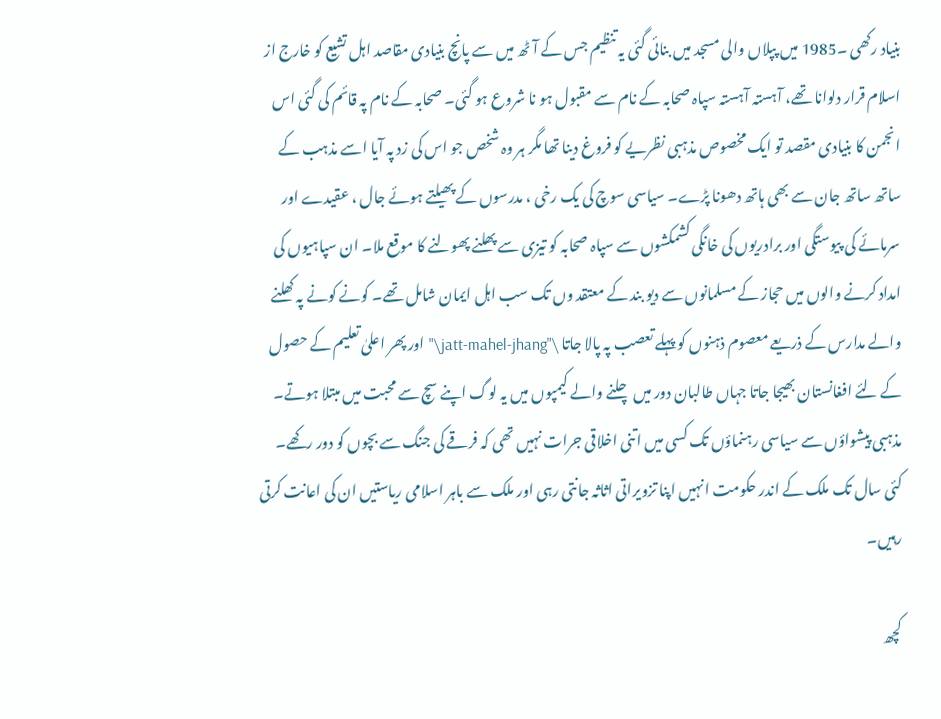بنیاد رکھی ۔1985 میں پپلاں والی مسجد میں بنائی گئی یہ تنظیم جس کے آٹھ میں سے پانچ بنیادی مقاصد اہل تشیع کو خارج از اسلام قرار دلوانا تھے، آہستہ آہستہ سپاہ صحابہ کے نام سے مقبول ہو نا شروع ہو گئی۔ صحابہ کے نام پہ قائم کی گئی اس انجمن کا بنیادی مقصد تو ایک مخصوص مذہبی نظریے کو فروغ دینا تھا مگر ہر وہ شخص جو اس کی زد پہ آیا اسے مذہب کے ساتھ ساتھ جان سے بھی ہاتھ دھونا پڑے۔ سیاسی سوچ کی یک رخی ، مدرسوں کے پھیلتے ہوئے جال ، عقیدے اور سرمائے کی پیوستگی اور برادریوں کی خانگی کشمکشوں سے سپاہ صحابہ کو تیزی سے پھلنے پھولنے کا موقع ملا۔ ان سپاہیوں کی امداد کرنے والوں میں حجاز کے مسلمانوں سے دیو بند کے معتقد وں تک سب اہل ایمان شامل تھے۔ کونے کونے پہ کھلنے والے مدارس کے ذریعے معصوم ذہنوں کو پہلے تعصب پہ پالا جاتا \"jatt-mahel-jhang\"اور پھر اعلیٰ تعلیم کے حصول کے لئے افغانستان بھیجا جاتا جہاں طالبان دور میں چلنے والے کیمپوں میں یہ لوگ اپنے سچ سے محبت میں مبتلا ہوتے۔ مذہبی پیشواؤں سے سیاسی رہنماؤں تک کسی میں اتنی اخلاقی جرات نہیں تھی کہ فرقے کی جنگ سے بچوں کو دور رکھے۔ کئی سال تک ملک کے اندر حکومت انہیں اپنا تزویراتی اثاثہ جانتی رہی اور ملک سے باہر اسلامی ریاستیں ان کی اعانت کرتی رہیں۔

کچھ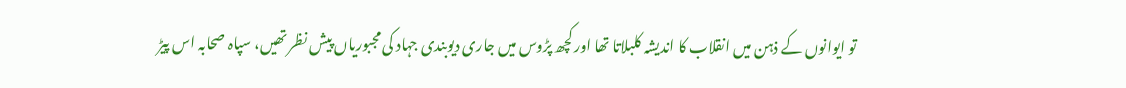تو ایوانوں کے ذہن میں انقلاب کا اندیشہ کلبلاتا تھا اور کچھ پڑوس میں جاری دیوبندی جہاد کی مجبوریاں پیش نظر تھیں، سپاہ صحابہ اس پیڑ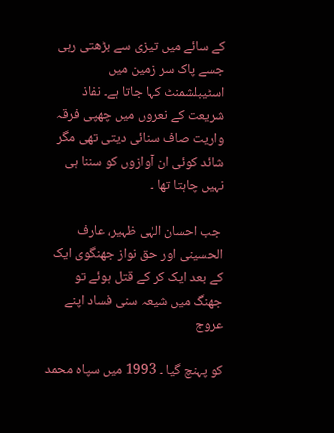کے سائے میں تیزی سے بڑھتی رہی جسے پاک سر زمین میں اسٹیبلشمنٹ کہا جاتا ہے۔ نفاذ شریعت کے نعروں میں چھپی فرقہ واریت صاف سنائی دیتی تھی مگر شائد کوئی ان آوازوں کو سننا ہی نہیں چاہتا تھا ۔

 جب احسان الہٰی ظہیر، عارف الحسینی اور حق نواز جھنگوی ایک کے بعد ایک کر کے قتل ہوئے تو جھنگ میں شیعہ سنی فساد اپنے عروج

کو پہنچ گیا ۔ 1993 میں سپاہ محمد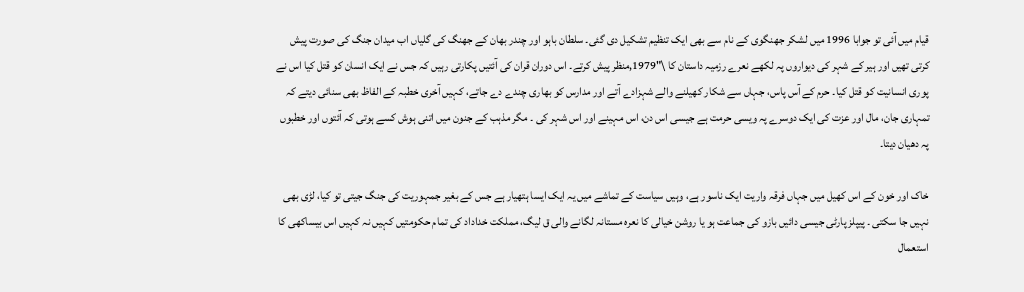قیام میں آئی تو جوابا 1996 میں لشکر جھنگوی کے نام سے بھی ایک تنظیم تشکیل دی گئی۔ سلطان باہو اور چندر بھان کے جھنگ کی گلیاں اب میدان جنگ کی صورت پیش کرتی تھیں اور ہیر کے شہر کی دیواروں پہ لکھے نعرے رزمیہ داستان کا \"1979,منظر پیش کرتے۔ اس دوران قران کی آئتیں پکارتی رہیں کہ جس نے ایک انسان کو قتل کیا اس نے پوری انسانیت کو قتل کیا۔ حرم کے آس پاس، جہاں سے شکار کھیلنے والے شہزادے آتے اور مدارس کو بھاری چندے دے جاتے، کہیں آخری خطبہ کے الفاظ بھی سنائی دیتے کہ تمہاری جان، مال اور عزت کی ایک دوسرے پہ ویسی حرمت ہے جیسی اس دن، اس مہینے اور اس شہر کی ۔ مگر مذہب کے جنون میں اتنی ہوش کسے ہوتی کہ آئتوں اور خطبوں پہ دھیان دیتا۔

خاک اور خون کے اس کھیل میں جہاں فرقہ واریت ایک ناسور ہے، وہیں سیاست کے تماشے میں یہ ایک ایسا ہتھیار ہے جس کے بغیر جمہوریت کی جنگ جیتی تو کیا، لڑی بھی نہیں جا سکتی ۔ پیپلز پارٹی جیسی دائیں بازو کی جماعت ہو یا روشن خیالی کا نعرہ مستانہ لگانے والی ق لیگ، مملکت خداداد کی تمام حکومتیں کہیں نہ کہیں اس بیساکھی کا استعمال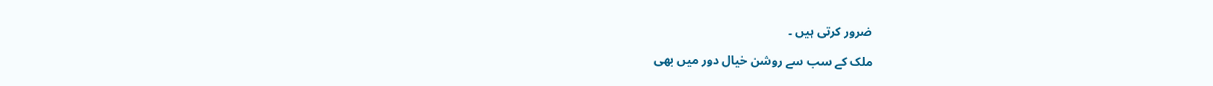ضرور کرتی ہیں ۔

ملک کے سب سے روشن خیال دور میں بھی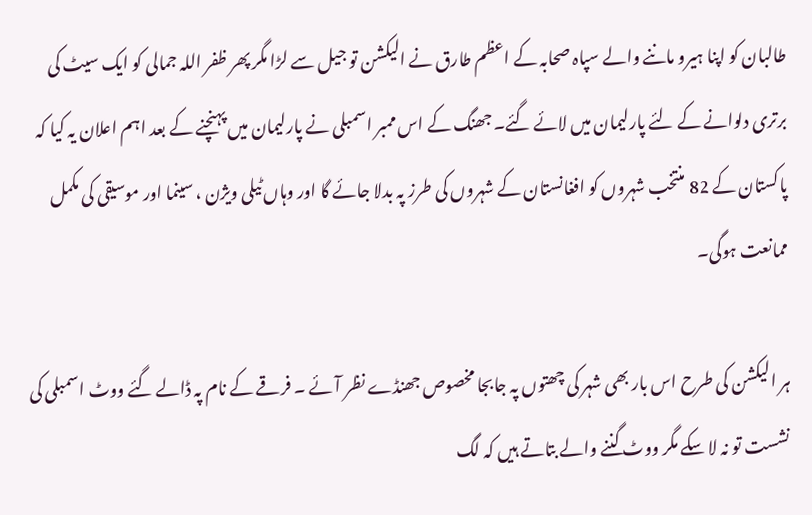طالبان کو اپنا ہیرو ماننے والے سپاہ صحابہ کے اعظم طارق نے الیکشن تو جیل سے لڑا مگر پھر ظفر اللہ جمالی کو ایک سیٹ کی برتری دلوانے کے لئے پارلیمان میں لائے گئے۔ جھنگ کے اس ممبر اسمبلی نے پارلیمان میں پہنچنے کے بعد اہم اعلان یہ کیا کہ پاکستان کے 82 منتخب شہروں کو افغانستان کے شہروں کی طرز پہ بدلا جائے گا اور وہاں ٹیلی ویژن ، سینما اور موسیقی کی مکمل ممانعت ہوگی۔

ہر الیکشن کی طرح اس بار بھی شہر کی چھتوں پہ جابجا مخصوص جھنڈے نظر آئے ۔ فرقے کے نام پہ ڈالے گئے ووٹ اسمبلی کی نشست تو نہ لا سکے مگر ووٹ گننے والے بتاتے ہیں کہ لگ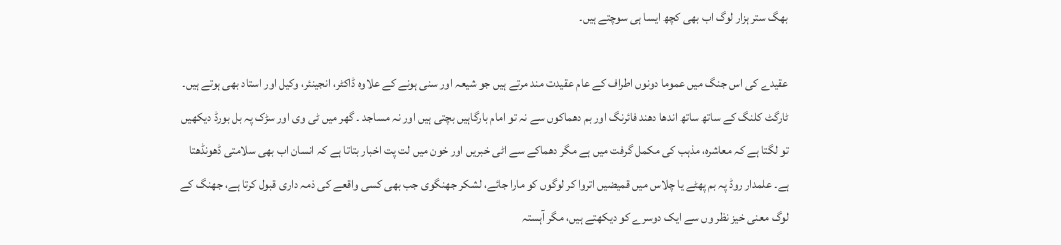بھگ ستر ہزار لوگ اب بھی کچھ ایسا ہی سوچتے ہیں۔

عقیدے کی اس جنگ میں عموما دونوں اطراف کے عام عقیدت مند مرتے ہیں جو شیعہ اور سنی ہونے کے علاوہ ڈاکٹر، انجینئر، وکیل اور استاد بھی ہوتے ہیں۔ ٹارگٹ کلنگ کے ساتھ ساتھ اندھا دھند فائرنگ اور بم دھماکوں سے نہ تو امام بارگاہیں بچتی ہیں اور نہ مساجد ۔ گھر میں ٹی وی اور سڑک پہ بل بورڈ دیکھیں تو لگتا ہے کہ معاشرہ، مذہب کی مکمل گرفت میں ہے مگر دھماکے سے اٹی خبریں اور خون میں لت پت اخبار بتاتا ہے کہ انسان اب بھی سلامتی ڈھونڈھتا ہے۔ علمدار روڈ پہ بم پھٹے یا چلاس میں قمیضیں اتروا کر لوگوں کو مارا جائے، لشکر جھنگوی جب بھی کسی واقعے کی ذمہ داری قبول کرتا ہے، جھنگ کے لوگ معنی خیز نظر وں سے ایک دوسرے کو دیکھتے ہیں، مگر آہستہ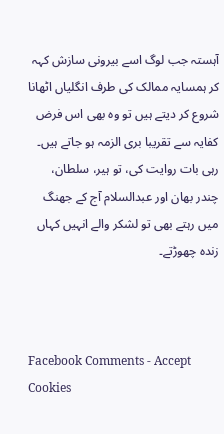آہستہ جب لوگ اسے بیرونی سازش کہہ کر ہمسایہ ممالک کی طرف انگلیاں اٹھانا شروع کر دیتے ہیں تو وہ بھی اس فرض کفایہ سے تقریبا بری الزمہ ہو جاتے ہیں۔ رہی بات روایت کی، تو ہیر، سلطان، چندر بھان اور عبدالسلام آج کے جھنگ میں رہتے بھی تو لشکر والے انہیں کہاں زندہ چھوڑتے۔



Facebook Comments - Accept Cookies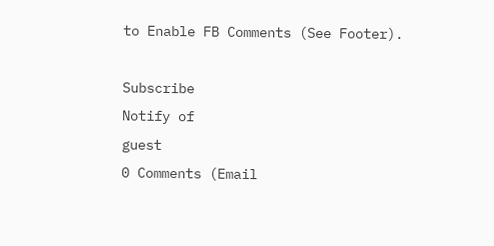to Enable FB Comments (See Footer).

Subscribe
Notify of
guest
0 Comments (Email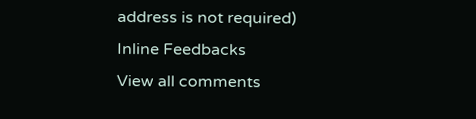address is not required)
Inline Feedbacks
View all comments